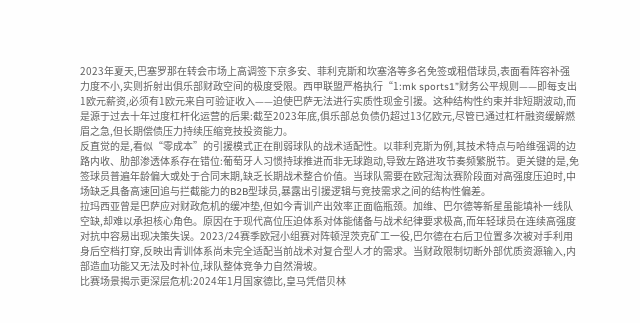2023年夏天,巴塞罗那在转会市场上高调签下京多安、菲利克斯和坎塞洛等多名免签或租借球员,表面看阵容补强力度不小,实则折射出俱乐部财政空间的极度受限。西甲联盟严格执行“1:mk sports1”财务公平规则——即每支出1欧元薪资,必须有1欧元来自可验证收入——迫使巴萨无法进行实质性现金引援。这种结构性约束并非短期波动,而是源于过去十年过度杠杆化运营的后果:截至2023年底,俱乐部总负债仍超过13亿欧元,尽管已通过杠杆融资缓解燃眉之急,但长期偿债压力持续压缩竞技投资能力。
反直觉的是,看似“零成本”的引援模式正在削弱球队的战术适配性。以菲利克斯为例,其技术特点与哈维强调的边路内收、肋部渗透体系存在错位:葡萄牙人习惯持球推进而非无球跑动,导致左路进攻节奏频繁脱节。更关键的是,免签球员普遍年龄偏大或处于合同末期,缺乏长期战术整合价值。当球队需要在欧冠淘汰赛阶段面对高强度压迫时,中场缺乏具备高速回追与拦截能力的B2B型球员,暴露出引援逻辑与竞技需求之间的结构性偏差。
拉玛西亚曾是巴萨应对财政危机的缓冲垫,但如今青训产出效率正面临瓶颈。加维、巴尔德等新星虽能填补一线队空缺,却难以承担核心角色。原因在于现代高位压迫体系对体能储备与战术纪律要求极高,而年轻球员在连续高强度对抗中容易出现决策失误。2023/24赛季欧冠小组赛对阵顿涅茨克矿工一役,巴尔德在右后卫位置多次被对手利用身后空档打穿,反映出青训体系尚未完全适配当前战术对复合型人才的需求。当财政限制切断外部优质资源输入,内部造血功能又无法及时补位,球队整体竞争力自然滑坡。
比赛场景揭示更深层危机:2024年1月国家德比,皇马凭借贝林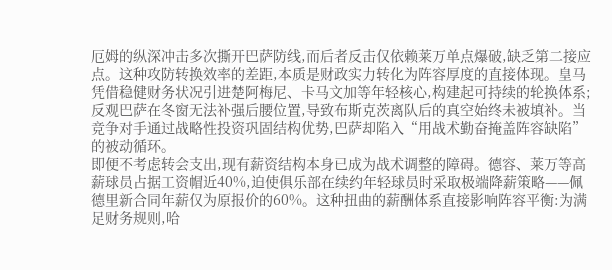厄姆的纵深冲击多次撕开巴萨防线,而后者反击仅依赖莱万单点爆破,缺乏第二接应点。这种攻防转换效率的差距,本质是财政实力转化为阵容厚度的直接体现。皇马凭借稳健财务状况引进楚阿梅尼、卡马文加等年轻核心,构建起可持续的轮换体系;反观巴萨在冬窗无法补强后腰位置,导致布斯克茨离队后的真空始终未被填补。当竞争对手通过战略性投资巩固结构优势,巴萨却陷入“用战术勤奋掩盖阵容缺陷”的被动循环。
即便不考虑转会支出,现有薪资结构本身已成为战术调整的障碍。德容、莱万等高薪球员占据工资帽近40%,迫使俱乐部在续约年轻球员时采取极端降薪策略——佩德里新合同年薪仅为原报价的60%。这种扭曲的薪酬体系直接影响阵容平衡:为满足财务规则,哈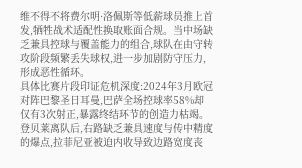维不得不将费尔明·洛佩斯等低薪球员推上首发,牺牲战术适配性换取账面合规。当中场缺乏兼具控球与覆盖能力的组合,球队在由守转攻阶段频繁丢失球权,进一步加剧防守压力,形成恶性循环。
具体比赛片段印证危机深度:2024年3月欧冠对阵巴黎圣日耳曼,巴萨全场控球率58%却仅有3次射正,暴露终结环节的创造力枯竭。登贝莱离队后,右路缺乏兼具速度与传中精度的爆点,拉菲尼亚被迫内收导致边路宽度丧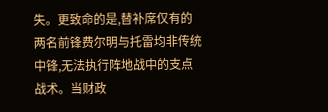失。更致命的是,替补席仅有的两名前锋费尔明与托雷均非传统中锋,无法执行阵地战中的支点战术。当财政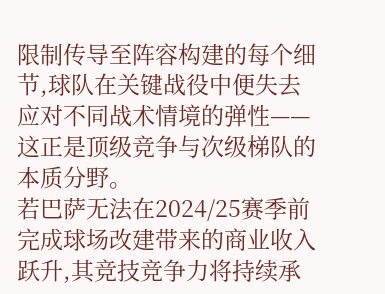限制传导至阵容构建的每个细节,球队在关键战役中便失去应对不同战术情境的弹性——这正是顶级竞争与次级梯队的本质分野。
若巴萨无法在2024/25赛季前完成球场改建带来的商业收入跃升,其竞技竞争力将持续承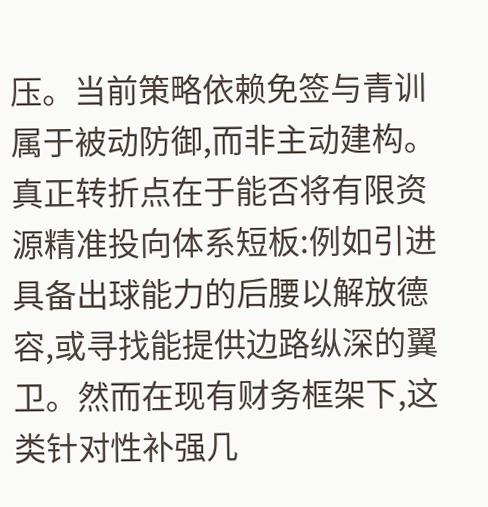压。当前策略依赖免签与青训属于被动防御,而非主动建构。真正转折点在于能否将有限资源精准投向体系短板:例如引进具备出球能力的后腰以解放德容,或寻找能提供边路纵深的翼卫。然而在现有财务框架下,这类针对性补强几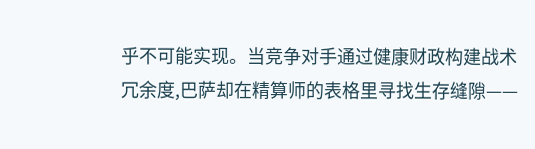乎不可能实现。当竞争对手通过健康财政构建战术冗余度,巴萨却在精算师的表格里寻找生存缝隙——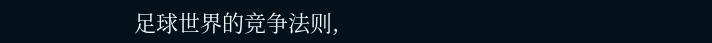足球世界的竞争法则,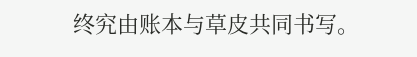终究由账本与草皮共同书写。